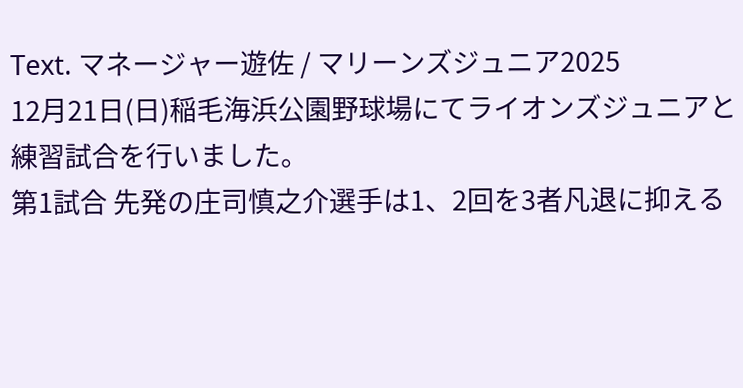Text. マネージャー遊佐 / マリーンズジュニア2025
12月21日(日)稲毛海浜公園野球場にてライオンズジュニアと練習試合を行いました。
第1試合 先発の庄司慎之介選手は1、2回を3者凡退に抑える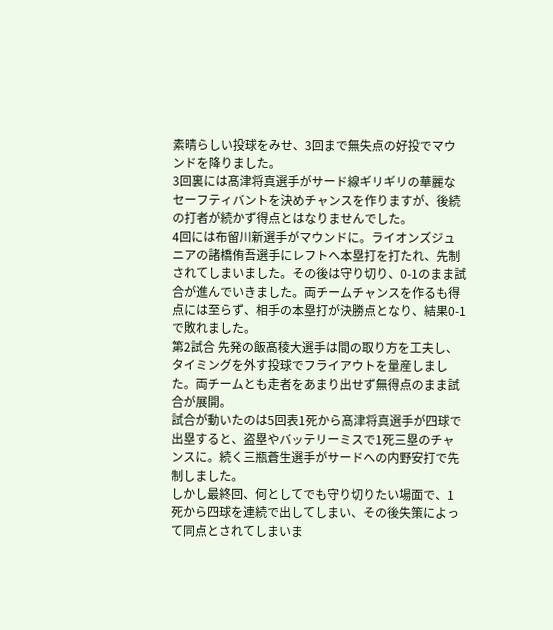素晴らしい投球をみせ、3回まで無失点の好投でマウンドを降りました。
3回裏には髙津将真選手がサード線ギリギリの華麗なセーフティバントを決めチャンスを作りますが、後続の打者が続かず得点とはなりませんでした。
4回には布留川新選手がマウンドに。ライオンズジュニアの諸橋侑吾選手にレフトへ本塁打を打たれ、先制されてしまいました。その後は守り切り、0-1のまま試合が進んでいきました。両チームチャンスを作るも得点には至らず、相手の本塁打が決勝点となり、結果0-1で敗れました。
第2試合 先発の飯髙稜大選手は間の取り方を工夫し、タイミングを外す投球でフライアウトを量産しました。両チームとも走者をあまり出せず無得点のまま試合が展開。
試合が動いたのは5回表1死から髙津将真選手が四球で出塁すると、盗塁やバッテリーミスで1死三塁のチャンスに。続く三瓶蒼生選手がサードへの内野安打で先制しました。
しかし最終回、何としてでも守り切りたい場面で、1死から四球を連続で出してしまい、その後失策によって同点とされてしまいま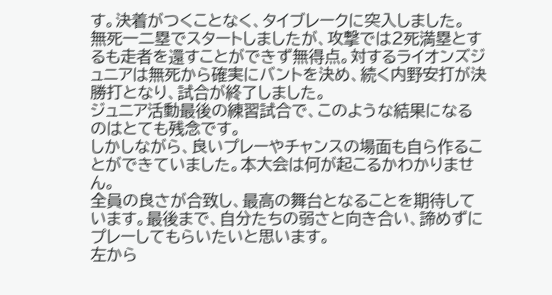す。決着がつくことなく、タイブレークに突入しました。
無死一二塁でスタートしましたが、攻撃では2死満塁とするも走者を還すことができず無得点。対するライオンズジュニアは無死から確実にバントを決め、続く内野安打が決勝打となり、試合が終了しました。
ジュニア活動最後の練習試合で、このような結果になるのはとても残念です。
しかしながら、良いプレーやチャンスの場面も自ら作ることができていました。本大会は何が起こるかわかりません。
全員の良さが合致し、最高の舞台となることを期待しています。最後まで、自分たちの弱さと向き合い、諦めずにプレーしてもらいたいと思います。
左から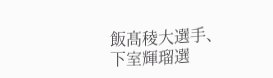飯髙稜大選手、下室輝瑠選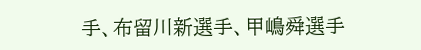手、布留川新選手、甲嶋舜選手